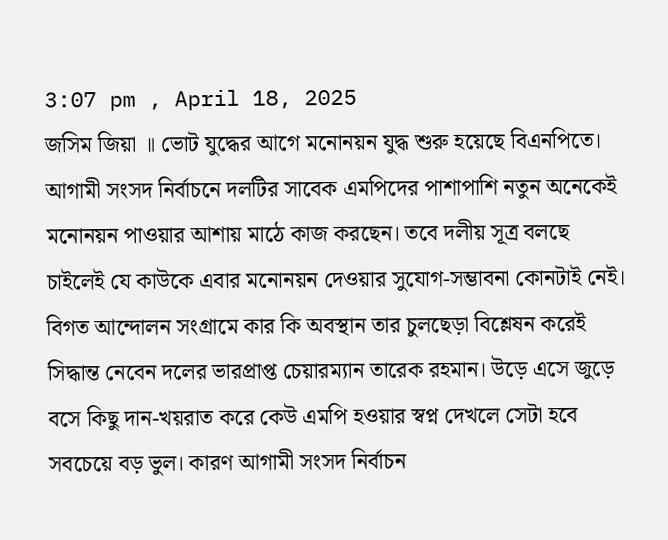3:07 pm , April 18, 2025
জসিম জিয়া ॥ ভোট যুদ্ধের আগে মনোনয়ন যুদ্ধ শুরু হয়েছে বিএনপিতে। আগামী সংসদ নির্বাচনে দলটির সাবেক এমপিদের পাশাপাশি নতুন অনেকেই মনোনয়ন পাওয়ার আশায় মাঠে কাজ করছেন। তবে দলীয় সূত্র বলছে চাইলেই যে কাউকে এবার মনোনয়ন দেওয়ার সুযোগ-সম্ভাবনা কোনটাই নেই। বিগত আন্দোলন সংগ্রামে কার কি অবস্থান তার চুলছেড়া বিশ্লেষন করেই সিদ্ধান্ত নেবেন দলের ভারপ্রাপ্ত চেয়ারম্যান তারেক রহমান। উড়ে এসে জুড়ে বসে কিছু দান-খয়রাত করে কেউ এমপি হওয়ার স্বপ্ন দেখলে সেটা হবে সবচেয়ে বড় ভুল। কারণ আগামী সংসদ নির্বাচন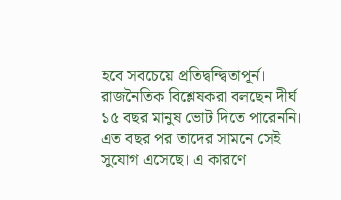হবে সবচেয়ে প্রতিদ্বন্দ্বিতাপূর্ন। রাজনৈতিক বিশ্লেষকরা বলছেন দীর্ঘ ১৫ বছর মানুষ ভোট দিতে পারেননি। এত বছর পর তাদের সামনে সেই সুযোগ এসেছে। এ কারণে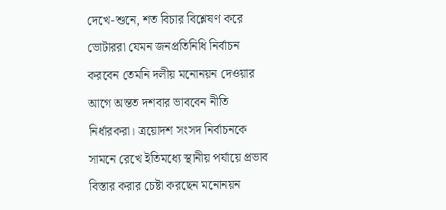দেখে-শুনে, শত বিচার বিশ্লেষণ করে ভোটাররা যেমন জনপ্রতিনিধি নির্বাচন করবেন তেমনি দলীয় মনোনয়ন দেওয়ার আগে অন্তত দশবার ভাববেন নীতি নির্ধারকরা। ত্রয়োদশ সংসদ নির্বাচনকে সামনে রেখে ইতিমধ্যে স্থানীয় পর্যায়ে প্রভাব বিস্তার করার চেষ্টা করছেন মনোনয়ন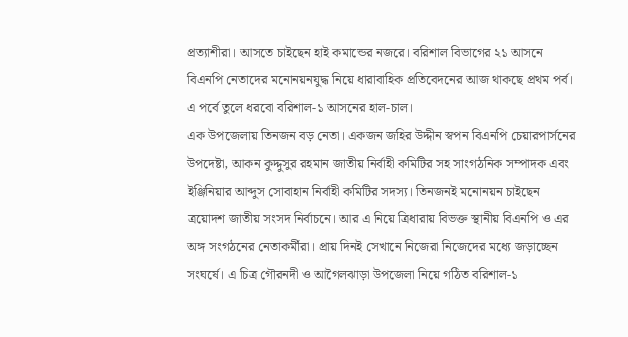প্রত্যাশীরা। আসতে চাইছেন হাই কমান্ডের নজরে। বরিশাল বিভাগের ২১ আসনে বিএনপি নেতাদের মনোনয়নযুদ্ধ নিয়ে ধারাবাহিক প্রতিবেদনের আজ থাকছে প্রথম পর্ব। এ পর্বে তুলে ধরবো বরিশাল-১ আসনের হাল-চাল।
এক উপজেলায় তিনজন বড় নেতা। একজন জহির উদ্দীন স্বপন বিএনপি চেয়ারপার্সনের উপদেষ্টা, আকন কুদ্দুসুর রহমান জাতীয় নির্বাহী কমিটির সহ সাংগঠনিক সম্পাদক এবং ইঞ্জিনিয়ার আব্দুস সোবাহান নির্বাহী কমিটির সদস্য। তিনজনই মনোনয়ন চাইছেন ত্রয়োদশ জাতীয় সংসদ নির্বাচনে। আর এ নিয়ে ত্রিধারায় বিভক্ত স্থানীয় বিএনপি ও এর অঙ্গ সংগঠনের নেতাকর্মীরা। প্রায় দিনই সেখানে নিজেরা নিজেদের মধ্যে জড়াচ্ছেন সংঘর্ষে। এ চিত্র গৌরনদী ও আগৈলঝাড়া উপজেলা নিয়ে গঠিত বরিশাল-১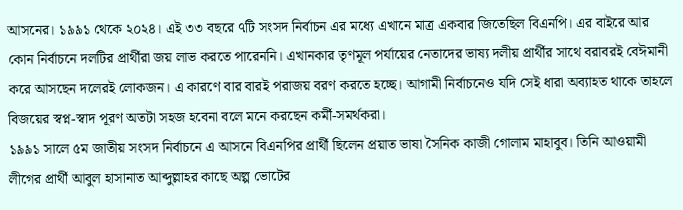আসনের। ১৯৯১ থেকে ২০২৪। এই ৩৩ বছরে ৭টি সংসদ নির্বাচন এর মধ্যে এখানে মাত্র একবার জিতেছিল বিএনপি। এর বাইরে আর কোন নির্বাচনে দলটির প্রার্থীরা জয় লাভ করতে পারেননি। এখানকার তৃণমূল পর্যায়ের নেতাদের ভাষ্য দলীয় প্রার্থীর সাথে বরাবরই বেঈমানী করে আসছেন দলেরই লোকজন। এ কারণে বার বারই পরাজয় বরণ করতে হচ্ছে। আগামী নির্বাচনেও যদি সেই ধারা অব্যাহত থাকে তাহলে বিজয়ের স্বপ্ন-স্বাদ পূরণ অতটা সহজ হবেনা বলে মনে করছেন কর্মী-সমর্থকরা।
১৯৯১ সালে ৫ম জাতীয় সংসদ নির্বাচনে এ আসনে বিএনপির প্রার্থী ছিলেন প্রয়াত ভাষা সৈনিক কাজী গোলাম মাহাবুব। তিনি আওয়ামী লীগের প্রার্থী আবুল হাসানাত আব্দুল্লাহর কাছে অল্প ভোটের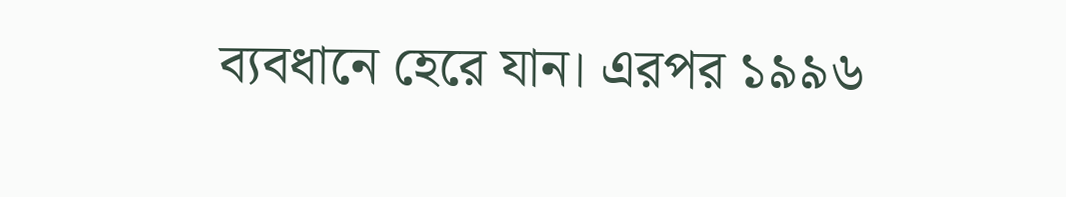ব্যবধানে হেরে যান। এরপর ১৯৯৬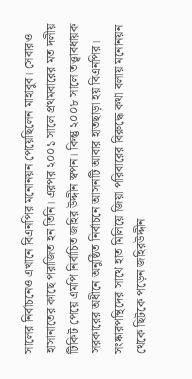সালের নির্বাচনেও এখানে বিএনপির মনোনয়ন পেয়েছিলেন মাহাবুব। সেবারও হাসানাতের কাছে পরাজিত হন তিনি। এরপর ২০০১ সালে প্রথমবারের মত দলীয় টিকিট পেয়ে এমপি নির্বাচিত জহির উদ্দীন স্বপন। কিন্তু ২০০৮ সালে তত্ত্বাবধায়ক সরকারের অধীনে অনুষ্ঠিত নির্বাচনে আসনটি আবার হাতছাড়া হয় বিএনপির। সংষ্কারপন্থিদের সাথে হাত মিলিয়ে জিয়া পরিবারের বিরুদ্ধে কথা বলায় মনোনয়ন থেকে ছিটকে পড়েন জহিরউদ্দীন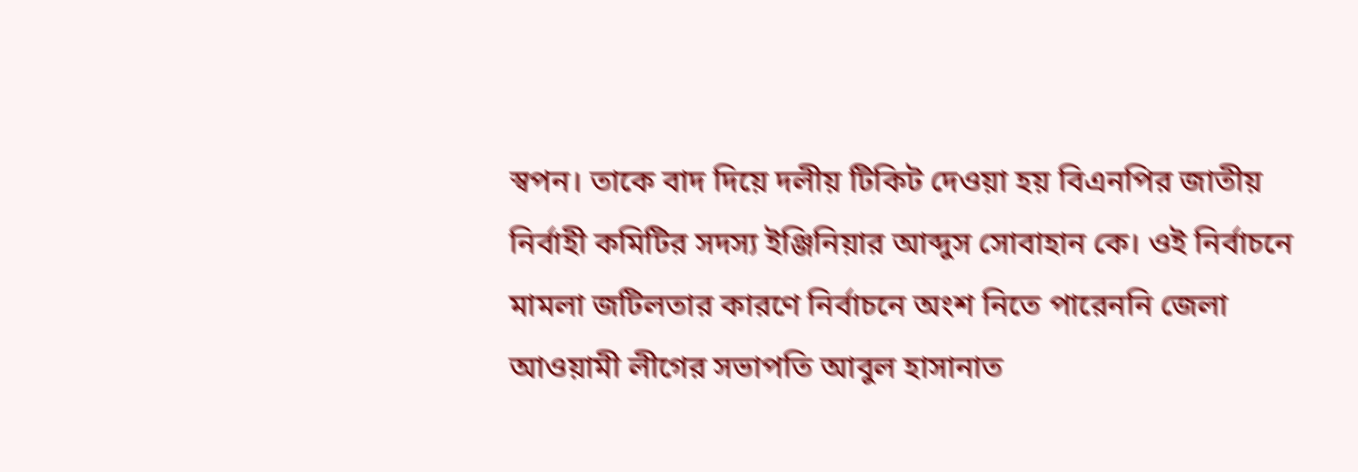স্বপন। তাকে বাদ দিয়ে দলীয় টিকিট দেওয়া হয় বিএনপির জাতীয় নির্বাহী কমিটির সদস্য ইঞ্জিনিয়ার আব্দুস সোবাহান কে। ওই নির্বাচনে মামলা জটিলতার কারণে নির্বাচনে অংশ নিতে পারেননি জেলা আওয়ামী লীগের সভাপতি আবুল হাসানাত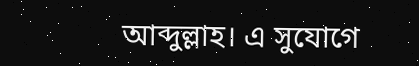আব্দুল্লাহ। এ সুযোগে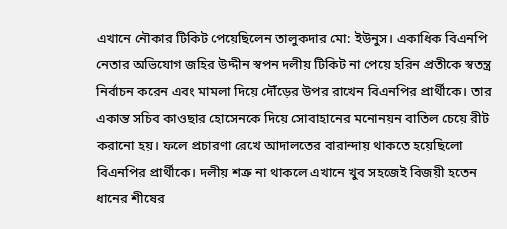এখানে নৌকার টিকিট পেয়েছিলেন তালুকদার মো: ইউনুস। একাধিক বিএনপি নেতার অভিযোগ জহির উদ্দীন স্বপন দলীয় টিকিট না পেয়ে হরিন প্রতীকে স্বতন্ত্র নির্বাচন করেন এবং মামলা দিয়ে দৌঁড়ের উপর রাখেন বিএনপির প্রার্থীকে। তার একান্ত সচিব কাওছার হোসেনকে দিয়ে সোবাহানের মনোনয়ন বাতিল চেয়ে রীট করানো হয়। ফলে প্রচারণা রেখে আদালতের বারান্দায় থাকতে হয়েছিলো বিএনপির প্রার্থীকে। দলীয় শত্রু না থাকলে এখানে খুব সহজেই বিজয়ী হতেন ধানের শীষের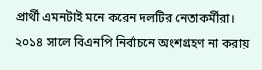প্রার্থী এমনটাই মনে করেন দলটির নেতাকর্মীরা।
২০১৪ সালে বিএনপি নির্বাচনে অংশগ্রহণ না করায়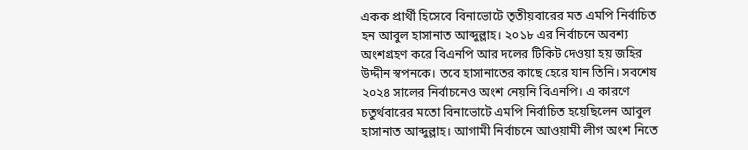একক প্রার্থী হিসেবে বিনাভোটে তৃতীয়বারের মত এমপি নির্বাচিত হন আবুল হাসানাত আব্দুল্লাহ। ২০১৮ এর নির্বাচনে অবশ্য অংশগ্রহণ করে বিএনপি আর দলের টিকিট দেওয়া হয় জহির উদ্দীন স্বপনকে। তবে হাসানাতের কাছে হেরে যান তিনি। সবশেষ ২০২৪ সালের নির্বাচনেও অংশ নেয়নি বিএনপি। এ কারণে চতুর্থবারের মতো বিনাভোটে এমপি নির্বাচিত হয়েছিলেন আবুল হাসানাত আব্দুল্লাহ। আগামী নির্বাচনে আওয়ামী লীগ অংশ নিতে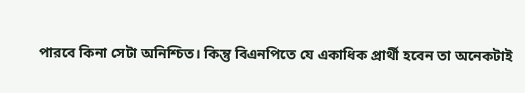পারবে কিনা সেটা অনিশ্চিত। কিন্তু বিএনপিতে যে একাধিক প্রার্থী হবেন তা অনেকটাই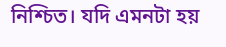নিশ্চিত। যদি এমনটা হয়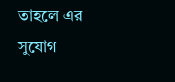তাহলে এর সুযোগ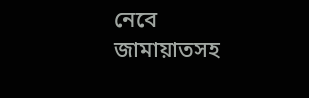নেবে জামায়াতসহ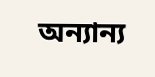অন্যান্য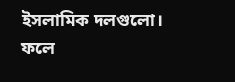ইসলামিক দলগুলো। ফলে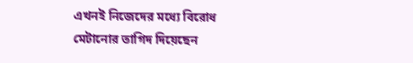এখনই নিজেদের মধ্যে বিরোধ মেটানোর তাগিদ দিয়েছেন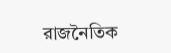রাজনৈতিক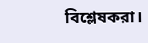বিশ্লেষকরা।